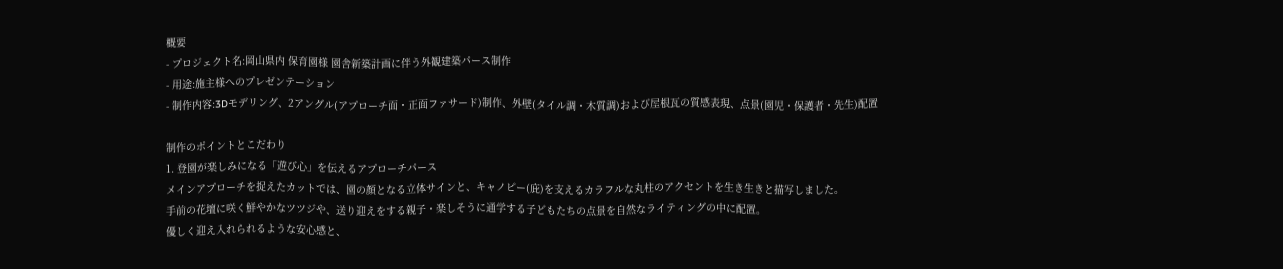概要
- プロジェクト名:岡山県内 保育園様 園舎新築計画に伴う外観建築パース制作
- 用途:施主様へのプレゼンテーション
- 制作内容:3Dモデリング、2アングル(アプローチ面・正面ファサード)制作、外壁(タイル調・木質調)および屋根瓦の質感表現、点景(園児・保護者・先生)配置

制作のポイントとこだわり
1. 登園が楽しみになる「遊び心」を伝えるアプローチパース
メインアプローチを捉えたカットでは、園の顔となる立体サインと、キャノピー(庇)を支えるカラフルな丸柱のアクセントを生き生きと描写しました。
手前の花壇に咲く鮮やかなツツジや、送り迎えをする親子・楽しそうに通学する子どもたちの点景を自然なライティングの中に配置。
優しく迎え入れられるような安心感と、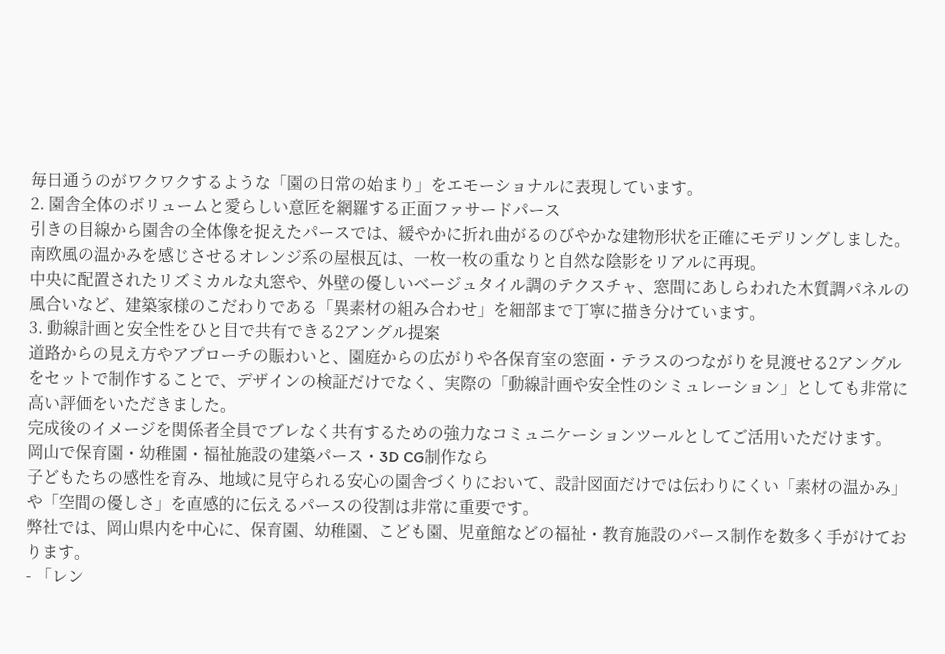毎日通うのがワクワクするような「園の日常の始まり」をエモーショナルに表現しています。
2. 園舎全体のボリュームと愛らしい意匠を網羅する正面ファサードパース
引きの目線から園舎の全体像を捉えたパースでは、緩やかに折れ曲がるのびやかな建物形状を正確にモデリングしました。
南欧風の温かみを感じさせるオレンジ系の屋根瓦は、一枚一枚の重なりと自然な陰影をリアルに再現。
中央に配置されたリズミカルな丸窓や、外壁の優しいベージュタイル調のテクスチャ、窓間にあしらわれた木質調パネルの風合いなど、建築家様のこだわりである「異素材の組み合わせ」を細部まで丁寧に描き分けています。
3. 動線計画と安全性をひと目で共有できる2アングル提案
道路からの見え方やアプローチの賑わいと、園庭からの広がりや各保育室の窓面・テラスのつながりを見渡せる2アングルをセットで制作することで、デザインの検証だけでなく、実際の「動線計画や安全性のシミュレーション」としても非常に高い評価をいただきました。
完成後のイメージを関係者全員でブレなく共有するための強力なコミュニケーションツールとしてご活用いただけます。
岡山で保育園・幼稚園・福祉施設の建築パース・3D CG制作なら
子どもたちの感性を育み、地域に見守られる安心の園舎づくりにおいて、設計図面だけでは伝わりにくい「素材の温かみ」や「空間の優しさ」を直感的に伝えるパースの役割は非常に重要です。
弊社では、岡山県内を中心に、保育園、幼稚園、こども園、児童館などの福祉・教育施設のパース制作を数多く手がけております。
- 「レン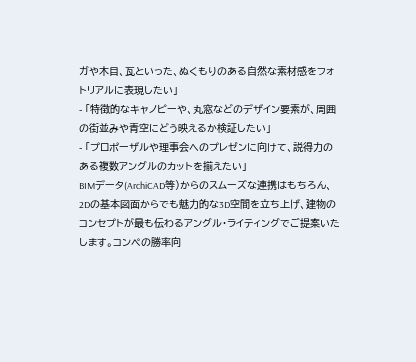ガや木目、瓦といった、ぬくもりのある自然な素材感をフォトリアルに表現したい」
- 「特徴的なキャノピーや、丸窓などのデザイン要素が、周囲の街並みや青空にどう映えるか検証したい」
- 「プロポーザルや理事会へのプレゼンに向けて、説得力のある複数アングルのカットを揃えたい」
BIMデータ(ArchiCAD等)からのスムーズな連携はもちろん、2Dの基本図面からでも魅力的な3D空間を立ち上げ、建物のコンセプトが最も伝わるアングル・ライティングでご提案いたします。コンペの勝率向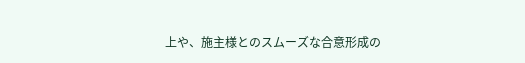上や、施主様とのスムーズな合意形成の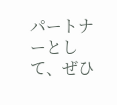パートナーとして、ぜひ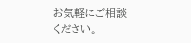お気軽にご相談ください。